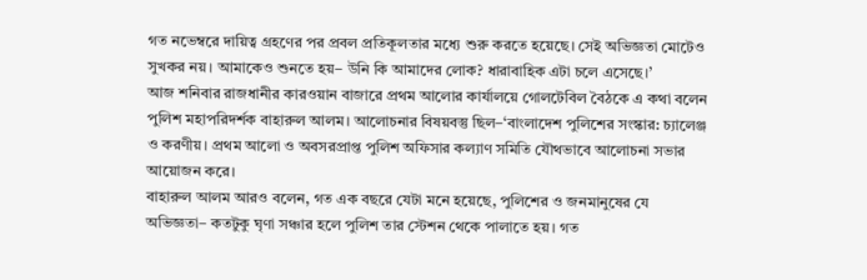গত নভেম্বরে দায়িত্ব গ্রহণের পর প্রবল প্রতিকূলতার মধ্যে শুরু করতে হয়েছে। সেই অভিজ্ঞতা মোটেও সুখকর নয়। আমাকেও শুনতে হয়– উনি কি আমাদের লোক? ধারাবাহিক এটা চলে এসেছে।’
আজ শনিবার রাজধানীর কারওয়ান বাজারে প্রথম আলোর কার্যালয়ে গোলটেবিল বৈঠকে এ কথা বলেন পুলিশ মহাপরিদর্শক বাহারুল আলম। আলোচনার বিষয়বস্তু ছিল–‘বাংলাদেশ পুলিশের সংস্কার: চ্যালেঞ্জ ও করণীয়। প্রথম আলো ও অবসরপ্রাপ্ত পুলিশ অফিসার কল্যাণ সমিতি যৌথভাবে আলোচনা সভার আয়োজন করে।
বাহারুল আলম আরও বলেন, গত এক বছরে যেটা মনে হয়েছে, পুলিশের ও জনমানুষের যে অভিজ্ঞতা– কতটুকু ঘৃণা সঞ্চার হলে পুলিশ তার স্টেশন থেকে পালাতে হয়। গত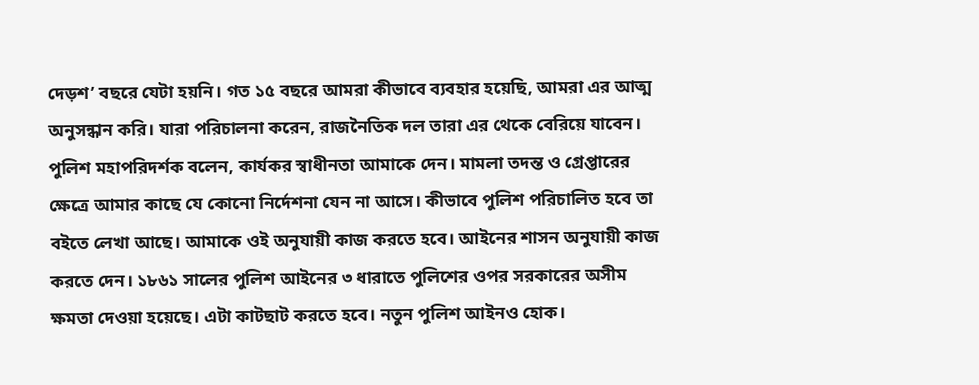দেড়শ’ বছরে যেটা হয়নি। গত ১৫ বছরে আমরা কীভাবে ব্যবহার হয়েছি, আমরা এর আত্ম অনুসন্ধান করি। যারা পরিচালনা করেন, রাজনৈতিক দল তারা এর থেকে বেরিয়ে যাবেন।
পুলিশ মহাপরিদর্শক বলেন, কার্যকর স্বাধীনতা আমাকে দেন। মামলা তদন্ত ও গ্রেপ্তারের ক্ষেত্রে আমার কাছে যে কোনো নির্দেশনা যেন না আসে। কীভাবে পুলিশ পরিচালিত হবে তা বইতে লেখা আছে। আমাকে ওই অনুযায়ী কাজ করতে হবে। আইনের শাসন অনুযায়ী কাজ করতে দেন। ১৮৬১ সালের পুলিশ আইনের ৩ ধারাতে পুলিশের ওপর সরকারের অসীম ক্ষমতা দেওয়া হয়েছে। এটা কাটছাট করতে হবে। নতুন পুলিশ আইনও হোক।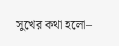সুখের কথা হলো–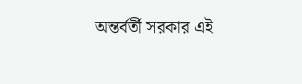অন্তর্বর্তী সরকার এই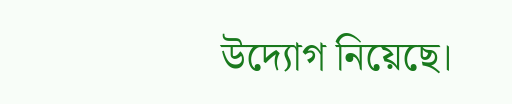উদ্যোগ নিয়েছে।